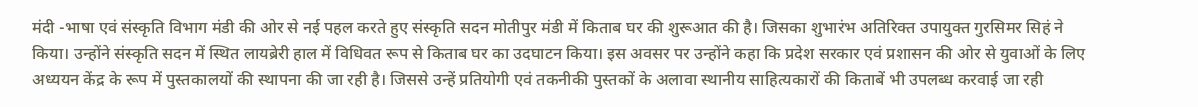मंदी -भाषा एवं संस्कृति विभाग मंडी की ओर से नई पहल करते हुए संस्कृति सदन मोतीपुर मंडी में किताब घर की शुरूआत की है। जिसका शुभारंभ अतिरिक्त उपायुक्त गुरसिमर सिहं ने किया। उन्होंने संस्कृति सदन में स्थित लायब्रेरी हाल में विधिवत रूप से किताब घर का उदघाटन किया। इस अवसर पर उन्होंने कहा कि प्रदेश सरकार एवं प्रशासन की ओर से युवाओं के लिए अध्ययन केंद्र के रूप में पुस्तकालयों की स्थापना की जा रही है। जिससे उन्हें प्रतियोगी एवं तकनीकी पुस्तकों के अलावा स्थानीय साहित्यकारों की किताबें भी उपलब्ध करवाई जा रही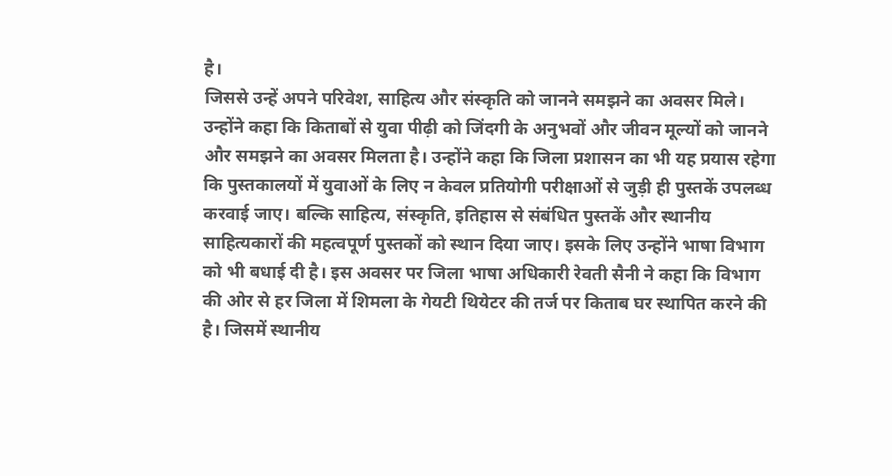है।
जिससे उन्हें अपने परिवेश, साहित्य और संस्कृति को जानने समझने का अवसर मिले। उन्होंने कहा कि किताबों से युवा पीढ़ी को जिंदगी के अनुभवों और जीवन मूल्यों को जानने और समझने का अवसर मिलता है। उन्होंने कहा कि जिला प्रशासन का भी यह प्रयास रहेगा कि पुस्तकालयों में युवाओं के लिए न केवल प्रतियोगी परीक्षाओं से जुड़ी ही पुस्तकें उपलब्ध करवाई जाए। बल्कि साहित्य, संस्कृति, इतिहास से संबंधित पुस्तकें और स्थानीय साहित्यकारों की महत्वपूर्ण पुस्तकों को स्थान दिया जाए। इसके लिए उन्होंने भाषा विभाग को भी बधाई दी है। इस अवसर पर जिला भाषा अधिकारी रेवती सैनी ने कहा कि विभाग की ओर से हर जिला में शिमला के गेयटी थियेटर की तर्ज पर किताब घर स्थापित करने की है। जिसमें स्थानीय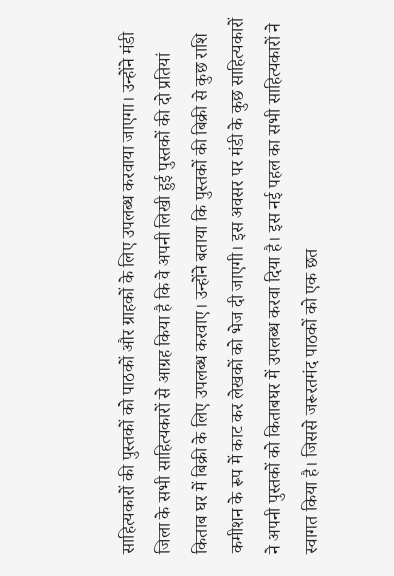साहित्यकारों की पुस्तकों को पाठकों और ग्राहकों के लिए उपलब्ध करवाया जाएगा। उन्होंने मंडी जिला के सभी साहित्यकारों से आग्रह किया है कि वे अपनी लिखी हुई पुस्तकों की दो प्रतियां किताब घर में बिक्री के लिए उपलब्ध करवाए। उन्होंने बताया कि पुस्तकों की बिक्री से कुछ राशि कमीशन के रूप में काट कर लेखकों को भेज दी जाएगी। इस अवसर पर मंडी के कुछ साहित्यकारों ने अपनी पुस्तकों को किताबघर में उपलब्ध करवा दिया है। इस नई पहल का सभी साहित्यकारों ने स्वागत किया है। जिससे जरूरतमंद पाठकों को एक छत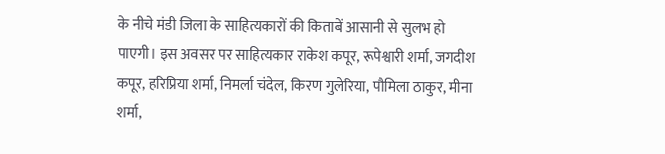के नीचे मंडी जिला के साहित्यकारों की किताबें आसानी से सुलभ हो पाएगी। इस अवसर पर साहित्यकार राकेश कपूर, रूपेश्वारी शर्मा, जगदीश कपूर, हरिप्रिया शर्मा, निमर्ला चंदेल, किरण गुलेरिया, पौमिला ठाकुर, मीना शर्मा,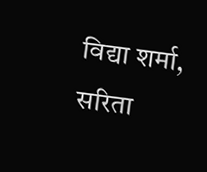विद्या शर्मा, सरिता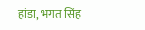हांडा, भगत सिंह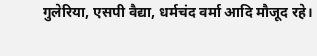गुलेरिया, एसपी वैद्या, धर्मचंद वर्मा आदि मौजूद रहे।